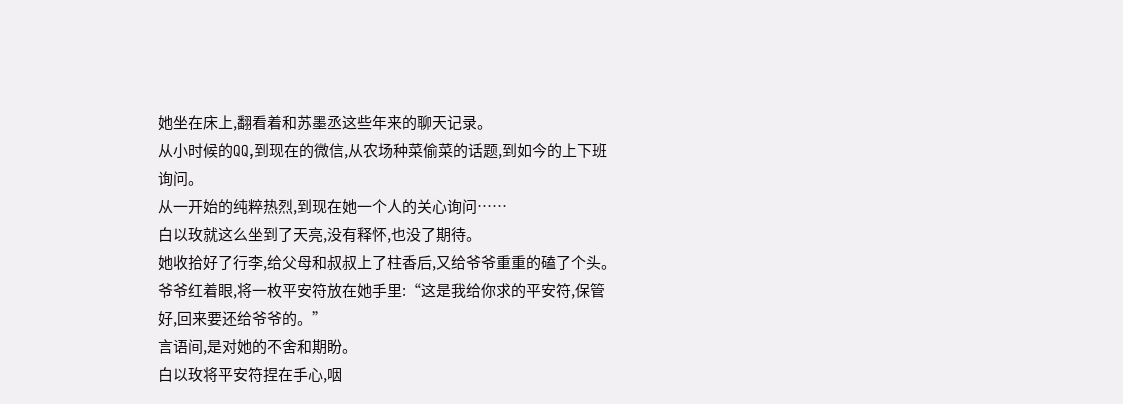她坐在床上,翻看着和苏墨丞这些年来的聊天记录。
从小时候的QQ,到现在的微信,从农场种菜偷菜的话题,到如今的上下班询问。
从一开始的纯粹热烈,到现在她一个人的关心询问……
白以玫就这么坐到了天亮,没有释怀,也没了期待。
她收拾好了行李,给父母和叔叔上了柱香后,又给爷爷重重的磕了个头。
爷爷红着眼,将一枚平安符放在她手里:“这是我给你求的平安符,保管好,回来要还给爷爷的。”
言语间,是对她的不舍和期盼。
白以玫将平安符捏在手心,咽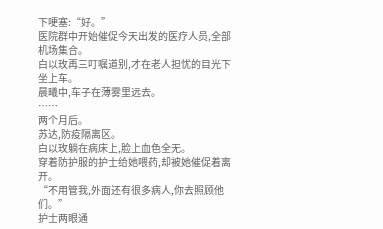下哽塞:“好。”
医院群中开始催促今天出发的医疗人员,全部机场集合。
白以玫再三叮嘱道别,才在老人担忧的目光下坐上车。
晨曦中,车子在薄雾里远去。
……
两个月后。
苏达,防疫隔离区。
白以玫躺在病床上,脸上血色全无。
穿着防护服的护士给她喂药,却被她催促着离开。
“不用管我,外面还有很多病人,你去照顾他们。”
护士两眼通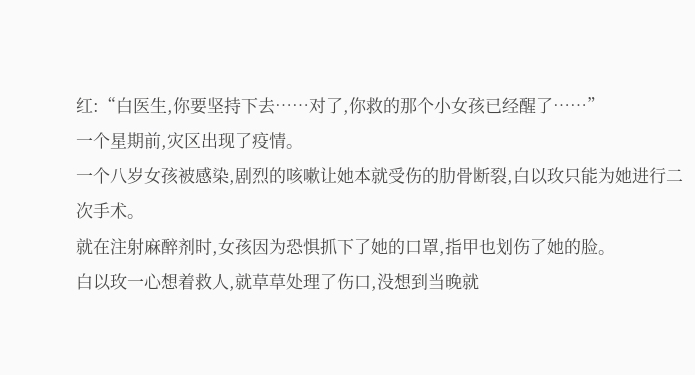红:“白医生,你要坚持下去……对了,你救的那个小女孩已经醒了……”
一个星期前,灾区出现了疫情。
一个八岁女孩被感染,剧烈的咳嗽让她本就受伤的肋骨断裂,白以玫只能为她进行二次手术。
就在注射麻醉剂时,女孩因为恐惧抓下了她的口罩,指甲也划伤了她的脸。
白以玫一心想着救人,就草草处理了伤口,没想到当晚就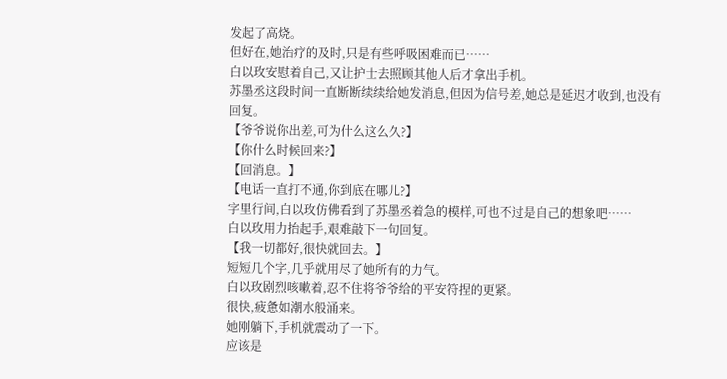发起了高烧。
但好在,她治疗的及时,只是有些呼吸困难而已……
白以玫安慰着自己,又让护士去照顾其他人后才拿出手机。
苏墨丞这段时间一直断断续续给她发消息,但因为信号差,她总是延迟才收到,也没有回复。
【爷爷说你出差,可为什么这么久?】
【你什么时候回来?】
【回消息。】
【电话一直打不通,你到底在哪儿?】
字里行间,白以玫仿佛看到了苏墨丞着急的模样,可也不过是自己的想象吧……
白以玫用力抬起手,艰难敲下一句回复。
【我一切都好,很快就回去。】
短短几个字,几乎就用尽了她所有的力气。
白以玫剧烈咳嗽着,忍不住将爷爷给的平安符捏的更紧。
很快,疲惫如潮水般涌来。
她刚躺下,手机就震动了一下。
应该是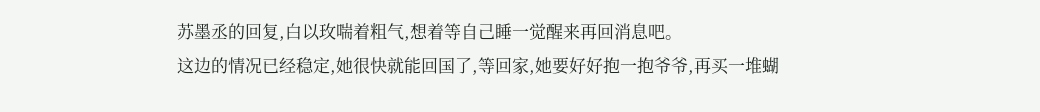苏墨丞的回复,白以玫喘着粗气,想着等自己睡一觉醒来再回消息吧。
这边的情况已经稳定,她很快就能回国了,等回家,她要好好抱一抱爷爷,再买一堆蝴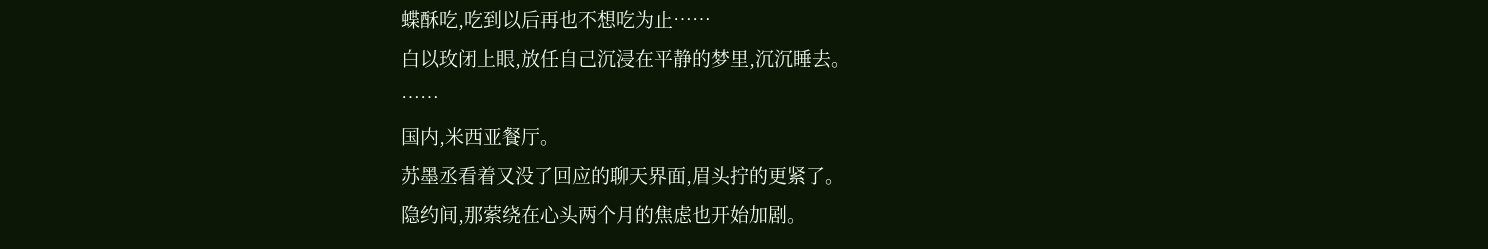蝶酥吃,吃到以后再也不想吃为止……
白以玫闭上眼,放任自己沉浸在平静的梦里,沉沉睡去。
……
国内,米西亚餐厅。
苏墨丞看着又没了回应的聊天界面,眉头拧的更紧了。
隐约间,那萦绕在心头两个月的焦虑也开始加剧。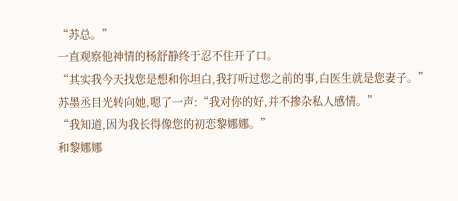“苏总。”
一直观察他神情的杨舒静终于忍不住开了口。
“其实我今天找您是想和你坦白,我打听过您之前的事,白医生就是您妻子。”
苏墨丞目光转向她,嗯了一声:“我对你的好,并不掺杂私人感情。”
“我知道,因为我长得像您的初恋黎娜娜。”
和黎娜娜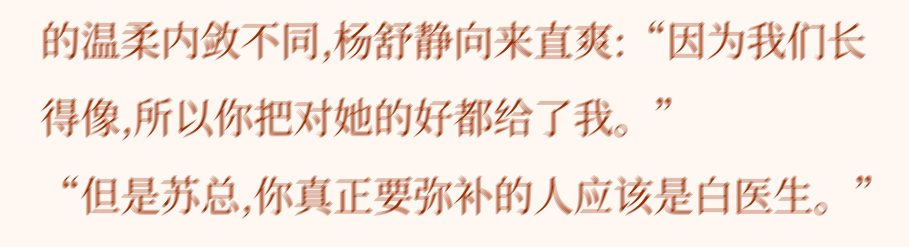的温柔内敛不同,杨舒静向来直爽:“因为我们长得像,所以你把对她的好都给了我。”
“但是苏总,你真正要弥补的人应该是白医生。”